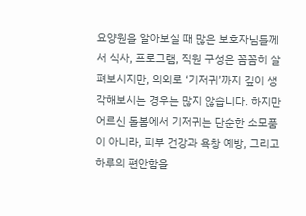요양원을 알아보실 때 많은 보호자님들께서 식사, 프로그램, 직원 구성은 꼼꼼히 살펴보시지만, 의외로 ‘기저귀’까지 깊이 생각해보시는 경우는 많지 않습니다. 하지만 어르신 돌봄에서 기저귀는 단순한 소모품이 아니라, 피부 건강과 욕창 예방, 그리고 하루의 편안함을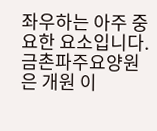좌우하는 아주 중요한 요소입니다.
금촌파주요양원은 개원 이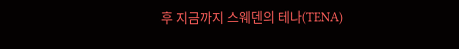후 지금까지 스웨덴의 테나(TENA)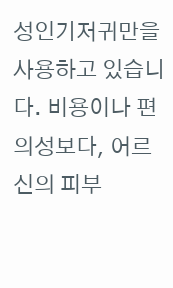성인기저귀만을 사용하고 있습니다. 비용이나 편의성보다, 어르신의 피부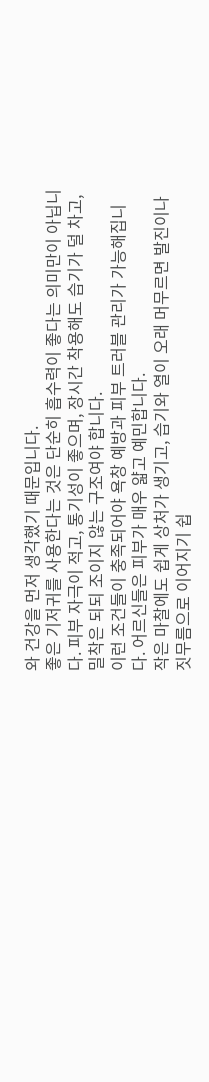와 건강을 먼저 생각했기 때문입니다.
좋은 기저귀를 사용한다는 것은 단순히 흡수력이 좋다는 의미만이 아닙니다. 피부 자극이 적고, 통기성이 좋으며, 장시간 착용해도 습기가 덜 차고, 밀착은 되되 조이지 않는 구조여야 합니다.
이런 조건들이 충족되어야 욕창 예방과 피부 트러블 관리가 가능해집니다. 어르신들은 피부가 매우 얇고 예민합니다.
작은 마찰에도 쉽게 상처가 생기고, 습기와 열이 오래 머무르면 발진이나 짓무름으로 이어지기 쉽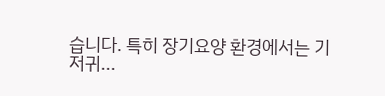습니다. 특히 장기요양 환경에서는 기저귀...